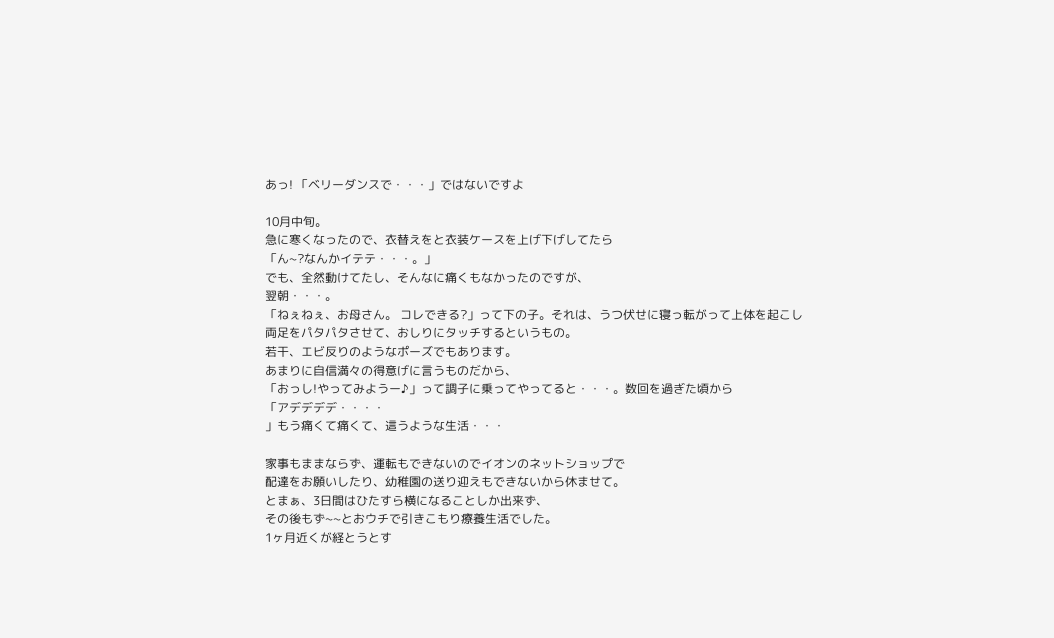あっ! 「ベリーダンスで・・・」ではないですよ

10月中旬。
急に寒くなったので、衣替えをと衣装ケースを上げ下げしてたら
「ん~?なんかイテテ・・・。」
でも、全然動けてたし、そんなに痛くもなかったのですが、
翌朝・・・。
「ねぇねぇ、お母さん。 コレできる?」って下の子。それは、うつ伏せに寝っ転がって上体を起こし
両足をパタパタさせて、おしりにタッチするというもの。
若干、エビ反りのようなポーズでもあります。
あまりに自信満々の得意げに言うものだから、
「おっし!やってみようー♪」って調子に乗ってやってると・・・。数回を過ぎた頃から
「アデデデデ・・・・
」もう痛くて痛くて、這うような生活・・・

家事もままならず、運転もできないのでイオンのネットショップで
配達をお願いしたり、幼稚園の送り迎えもできないから休ませて。
とまぁ、3日間はひたすら横になることしか出来ず、
その後もず~~とおウチで引きこもり療養生活でした。
1ヶ月近くが経とうとす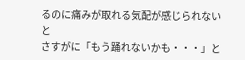るのに痛みが取れる気配が感じられないと
さすがに「もう踊れないかも・・・」と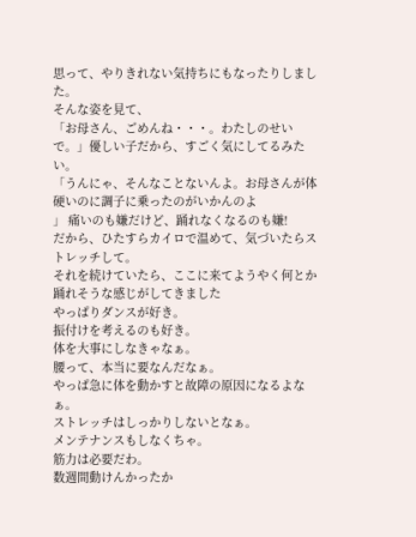思って、やりきれない気持ちにもなったりしました。
そんな姿を見て、
「お母さん、ごめんね・・・。わたしのせいで。」優しい子だから、すごく気にしてるみたい。
「うんにゃ、そんなことないんよ。お母さんが体硬いのに調子に乗ったのがいかんのよ
」 痛いのも嫌だけど、踊れなくなるのも嫌!
だから、ひたすらカイロで温めて、気づいたらストレッチして。
それを続けていたら、ここに来てようやく何とか踊れそうな感じがしてきました
やっぱりダンスが好き。
振付けを考えるのも好き。
体を大事にしなきゃなぁ。
腰って、本当に要なんだなぁ。
やっぱ急に体を動かすと故障の原因になるよなぁ。
ストレッチはしっかりしないとなぁ。
メンテナンスもしなくちゃ。
筋力は必要だわ。
数週間動けんかったか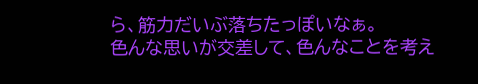ら、筋力だいぶ落ちたっぽいなぁ。
色んな思いが交差して、色んなことを考え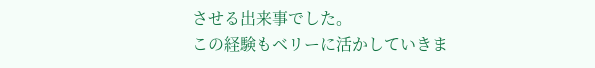させる出来事でした。
この経験もベリーに活かしていきま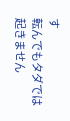す
転んでもタダでは起きません